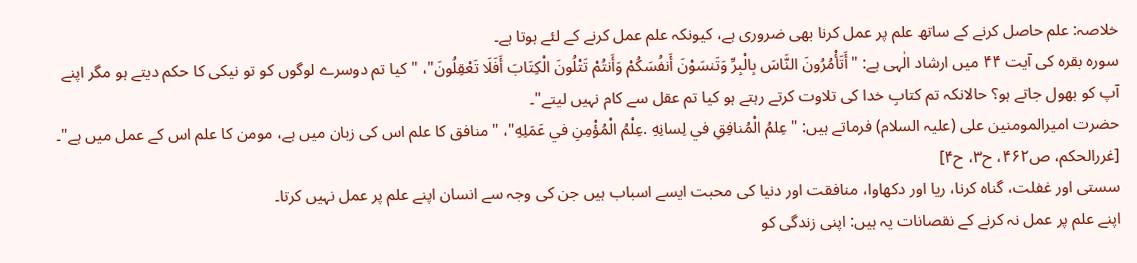خلاصہ: علم حاصل کرنے کے ساتھ علم پر عمل کرنا بھی ضروری ہے، کیونکہ علم عمل کرنے کے لئے ہوتا ہے۔
سورہ بقرہ کی آیت ۴۴ میں ارشاد الٰہی ہے: "أَتَأْمُرُونَ النَّاسَ بِالْبِرِّ وَتَنسَوْنَ أَنفُسَكُمْ وَأَنتُمْ تَتْلُونَ الْكِتَابَ أَفَلَا تَعْقِلُونَ"، "کیا تم دوسرے لوگوں کو تو نیکی کا حکم دیتے ہو مگر اپنے آپ کو بھول جاتے ہو؟ حالانکہ تم کتابِ خدا کی تلاوت کرتے رہتے ہو کیا تم عقل سے کام نہیں لیتے"۔
حضرت امیرالمومنین علی (علیہ السلام) فرماتے ہیں: "عِلمُ الْمُنافِقِ في لِسانِهِ .عِلْمُ الْمُؤْمِنِ في عَمَلِهِ"، "منافق کا علم اس کی زبان میں ہے، مومن کا علم اس کے عمل میں ہے"۔ [غررالحکم، ص۴۶۲، ح۳، ح۴]
سستی اور غفلت، گناہ کرنا، ریا اور دکھاوا، منافقت اور دنیا کی محبت ایسے اسباب ہیں جن کی وجہ سے انسان اپنے علم پر عمل نہیں کرتا۔
اپنے علم پر عمل نہ کرنے کے نقصانات یہ ہیں: اپنی زندگی کو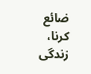ضائع کرنا، زندگی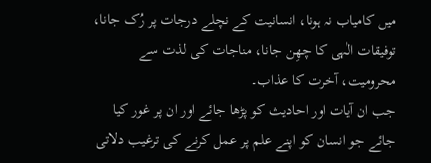میں کامیاب نہ ہونا، انسانیت کے نچلے درجات پر رُک جانا، توفیقات الٰہی کا چھِن جانا، مناجات کی لذت سے محرومیت، آخرت کا عذاب۔
جب ان آیات اور احادیث کو پڑھا جائے اور ان پر غور کیا جائے جو انسان کو اپنے علم پر عمل کرنے کی ترغیب دلاتی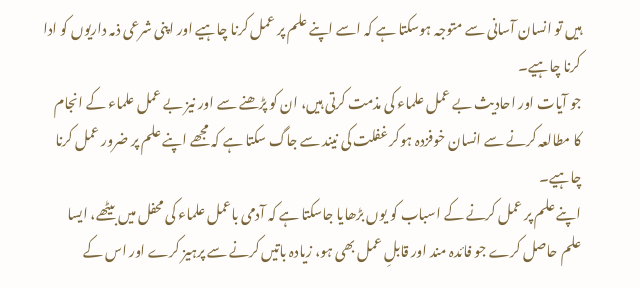ہیں تو انسان آسانی سے متوجہ ہوسکتا ہے کہ اسے اپنے علم پر عمل کرنا چاہیے اور اپنی شرعی ذمہ داریوں کو ادا کرنا چاہیے۔
جو آیات اور احادیث بے عمل علماء کی مذمت کرتی ہیں، ان کو پڑھنے سے اور نیز بے عمل علماء کے انجام کا مطالعہ کرنے سے انسان خوفزدہ ہوکر غفلت کی نیند سے جاگ سکتا ہے کہ مجھے اپنے علم پر ضرور عمل کرنا چاہیے۔
اپنے علم پر عمل کرنے کے اسباب کو یوں بڑھایا جاسکتا ہے کہ آدمی باعمل علماء کی محفل میں بیٹھے، ایسا علم حاصل کرے جو فائدہ مند اور قابلِ عمل بھی ہو، زیادہ باتیں کرنے سے پرہیز کرے اور اس کے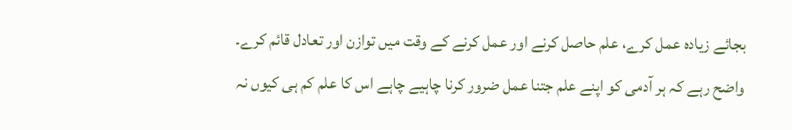بجائے زیادہ عمل کرے، علم حاصل کرنے اور عمل کرنے کے وقت میں توازن اور تعادل قائم کرے۔
واضح رہے کہ ہر آدمی کو اپنے علم جتنا عمل ضرور کرنا چاہیے چاہے اس کا علم کم ہی کیوں نہ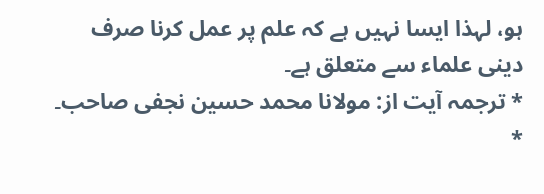ہو، لہذا ایسا نہیں ہے کہ علم پر عمل کرنا صرف دینی علماء سے متعلق ہے۔
* ترجمہ آیت از: مولانا محمد حسین نجفی صاحب۔
*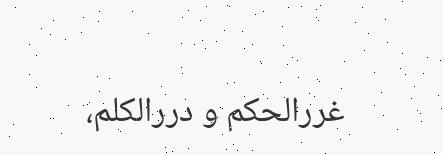غررالحکم و دررالکلم،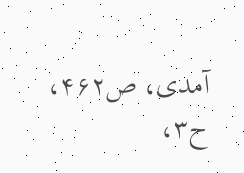آمدی، ص۴۶۲، ح۳،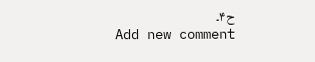ح۴۔
Add new comment